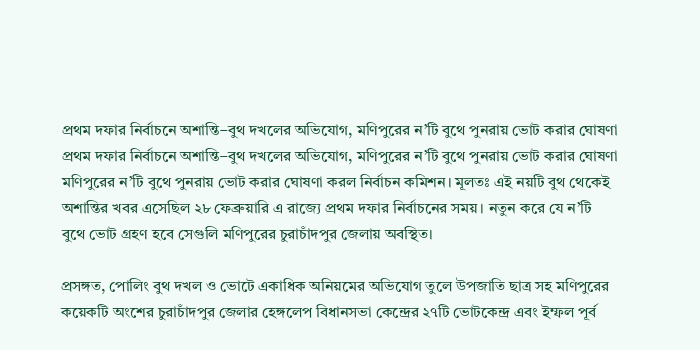প্রথম দফার নির্বাচনে অশান্তি–বুথ দখলের অভিযোগ, মণিপুরের ন’টি বুথে পুনরায় ভোট করার ঘোষণা
প্রথম দফার নির্বাচনে অশান্তি–বুথ দখলের অভিযোগ, মণিপুরের ন’টি বুথে পুনরায় ভোট করার ঘোষণা
মণিপুরের ন’টি বুথে পুনরায় ভোট করার ঘোষণা করল নির্বাচন কমিশন। মূলতঃ এই নয়টি বুথ থেকেই অশান্তির খবর এসেছিল ২৮ ফেব্রুয়ারি এ রাজ্যে প্রথম দফার নির্বাচনের সময়। নতুন করে যে ন’টি বুথে ভোট গ্রহণ হবে সেগুলি মণিপুরের চুরাচাঁদপুর জেলায় অবস্থিত।

প্রসঙ্গত, পোলিং বুথ দখল ও ভোটে একাধিক অনিয়মের অভিযোগ তুলে উপজাতি ছাত্র সহ মণিপুরের কয়েকটি অংশের চুরাচাঁদপুর জেলার হেঙ্গলেপ বিধানসভা কেন্দ্রের ২৭টি ভোটকেন্দ্র এবং ইম্ফল পূর্ব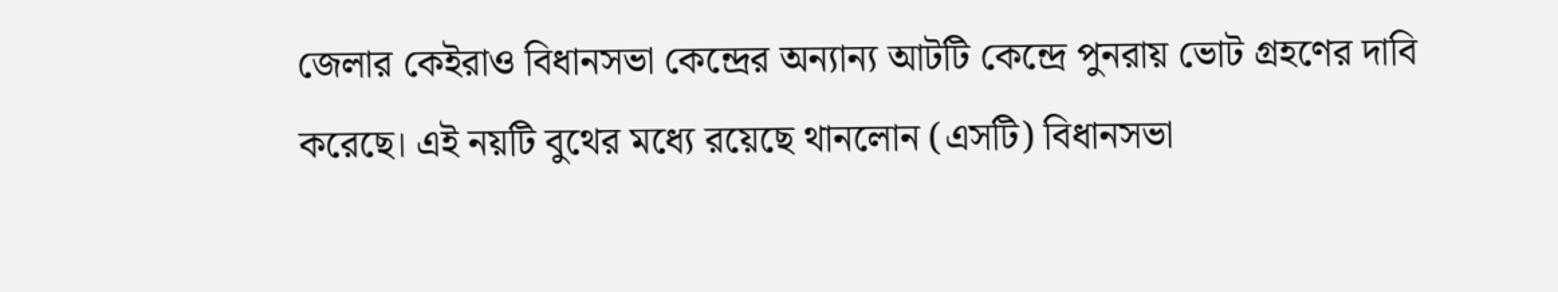জেলার কেইরাও বিধানসভা কেন্দ্রের অন্যান্য আটটি কেন্দ্রে পুনরায় ভোট গ্রহণের দাবি করেছে। এই নয়টি বুথের মধ্যে রয়েছে থানলোন (এসটি) বিধানসভা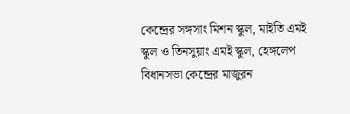কেন্দ্রের সঙ্গসাং মিশন স্কুল, মাইতি এমই স্কুল ও তিনসুয়াং এমই স্কুল, হেঙ্গলেপ বিধানসভা কেন্দ্রের মাজুরন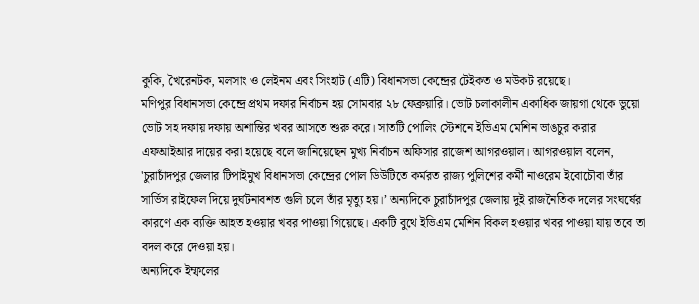কুকি, খৈরেনটক, মলসাং ও লেইনম এবং সিংহাট (এটি) বিধানসভা কেন্দ্রের টেইকত ও মউকট রয়েছে।
মণিপুর বিধানসভা কেন্দ্রে প্রথম দফার নির্বাচন হয় সোমবার ২৮ ফেব্রুয়ারি। ভোট চলাকালীন একাধিক জায়গা থেকে ভুয়ো ভোট সহ দফায় দফায় অশান্তির খবর আসতে শুরু করে। সাতটি পোলিং স্টেশনে ইভিএম মেশিন ভাঙচুর করার এফআইআর দায়ের করা হয়েছে বলে জানিয়েছেন মুখ্য নির্বাচন অফিসার রাজেশ আগরওয়াল। আগরওয়াল বলেন, 'চুরাচাঁদপুর জেলার টিপাইমুখ বিধানসভা কেন্দ্রের পোল ডিউটিতে কর্মরত রাজ্য পুলিশের কর্মী নাওরেম ইবোচৌবা তাঁর সার্ভিস রাইফেল দিয়ে দুর্ঘটনাবশত গুলি চলে তাঁর মৃত্যু হয়।’ অন্যদিকে চুরাচাঁদপুর জেলায় দুই রাজনৈতিক দলের সংঘর্ষের কারণে এক ব্যক্তি আহত হওয়ার খবর পাওয়া গিয়েছে। একটি বুথে ইভিএম মেশিন বিকল হওয়ার খবর পাওয়া যায় তবে তা বদল করে দেওয়া হয়।
অন্যদিকে ইম্ফলের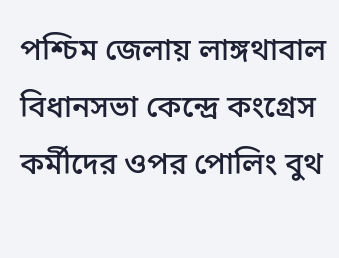পশ্চিম জেলায় লাঙ্গথাবাল বিধানসভা কেন্দ্রে কংগ্রেস কর্মীদের ওপর পোলিং বুথ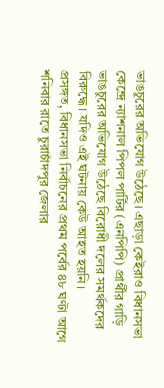ভাঙচুরের অভিযোগ উঠেছে। এছাড়া কেইরাও বিধানসভা কেন্দ্রে ন্যাশনাল পিপল পার্টির (এনপিপি) প্রার্থীর গাড়ি ভাঙচুরের অভিযোগ উঠেছে বিরোধী দলের সমর্থকদের বিরুদ্ধে। যদিও এই ঘটনায় কেউ আহত হয়নি।
প্রসঙ্গত, বিধানসভা নির্বাচনের প্রথম পর্বের ৪৮ ঘণ্টা আগে শনিবার রাতে চুরাচাঁদপুর জেলার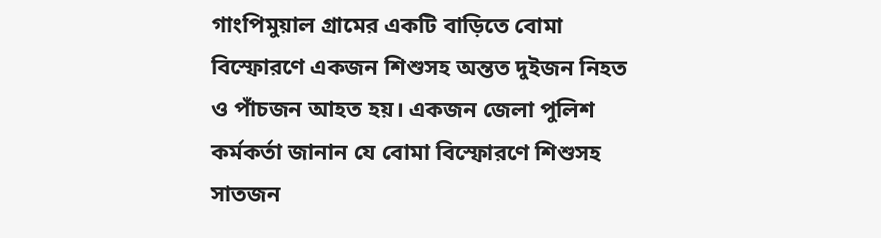গাংপিমুয়াল গ্রামের একটি বাড়িতে বোমা বিস্ফোরণে একজন শিশুসহ অন্তত দুইজন নিহত ও পাঁচজন আহত হয়। একজন জেলা পুলিশ কর্মকর্তা জানান যে বোমা বিস্ফোরণে শিশুসহ সাতজন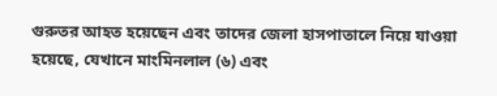গুরুতর আহত হয়েছেন এবং তাদের জেলা হাসপাতালে নিয়ে যাওয়া হয়েছে, যেখানে মাংমিনলাল (৬) এবং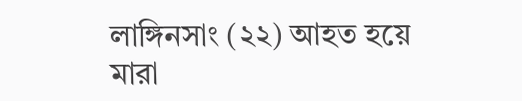লাঙ্গিনসাং (২২) আহত হয়ে মারা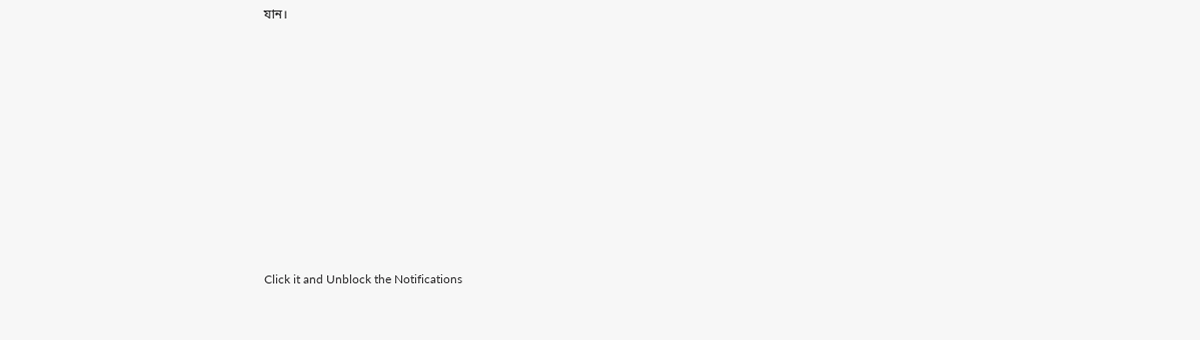যান।












Click it and Unblock the Notifications